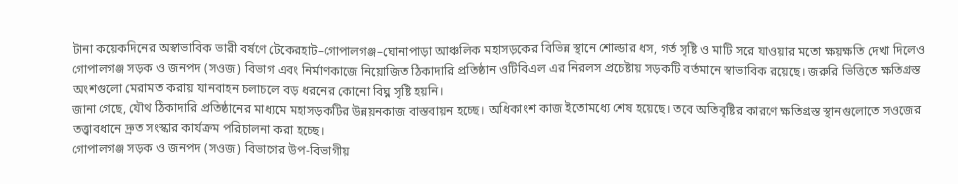টানা কয়েকদিনের অস্বাভাবিক ভারী বর্ষণে টেকেরহাট–গোপালগঞ্জ–ঘোনাপাড়া আঞ্চলিক মহাসড়কের বিভিন্ন স্থানে শোল্ডার ধস, গর্ত সৃষ্টি ও মাটি সরে যাওয়ার মতো ক্ষয়ক্ষতি দেখা দিলেও গোপালগঞ্জ সড়ক ও জনপদ (সওজ) বিভাগ এবং নির্মাণকাজে নিয়োজিত ঠিকাদারি প্রতিষ্ঠান ওটিবিএল এর নিরলস প্রচেষ্টায় সড়কটি বর্তমানে স্বাভাবিক রয়েছে। জরুরি ভিত্তিতে ক্ষতিগ্রস্ত অংশগুলো মেরামত করায় যানবাহন চলাচলে বড় ধরনের কোনো বিঘ্ন সৃষ্টি হয়নি।
জানা গেছে, যৌথ ঠিকাদারি প্রতিষ্ঠানের মাধ্যমে মহাসড়কটির উন্নয়নকাজ বাস্তবায়ন হচ্ছে। অধিকাংশ কাজ ইতোমধ্যে শেষ হয়েছে। তবে অতিবৃষ্টির কারণে ক্ষতিগ্রস্ত স্থানগুলোতে সওজের তত্ত্বাবধানে দ্রুত সংস্কার কার্যক্রম পরিচালনা করা হচ্ছে।
গোপালগঞ্জ সড়ক ও জনপদ (সওজ) বিভাগের উপ-বিভাগীয়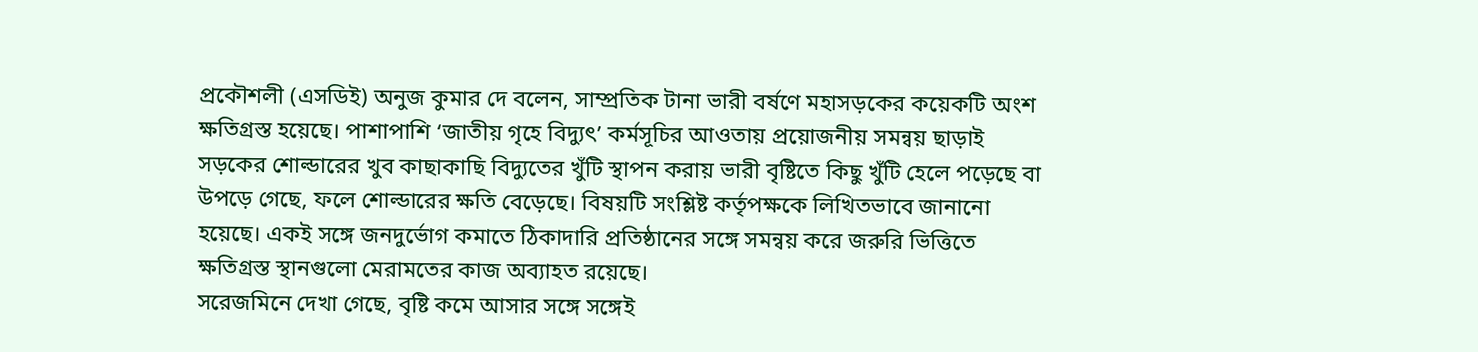প্রকৌশলী (এসডিই) অনুজ কুমার দে বলেন, সাম্প্রতিক টানা ভারী বর্ষণে মহাসড়কের কয়েকটি অংশ ক্ষতিগ্রস্ত হয়েছে। পাশাপাশি ‘জাতীয় গৃহে বিদ্যুৎ’ কর্মসূচির আওতায় প্রয়োজনীয় সমন্বয় ছাড়াই সড়কের শোল্ডারের খুব কাছাকাছি বিদ্যুতের খুঁটি স্থাপন করায় ভারী বৃষ্টিতে কিছু খুঁটি হেলে পড়েছে বা উপড়ে গেছে, ফলে শোল্ডারের ক্ষতি বেড়েছে। বিষয়টি সংশ্লিষ্ট কর্তৃপক্ষকে লিখিতভাবে জানানো হয়েছে। একই সঙ্গে জনদুর্ভোগ কমাতে ঠিকাদারি প্রতিষ্ঠানের সঙ্গে সমন্বয় করে জরুরি ভিত্তিতে ক্ষতিগ্রস্ত স্থানগুলো মেরামতের কাজ অব্যাহত রয়েছে।
সরেজমিনে দেখা গেছে, বৃষ্টি কমে আসার সঙ্গে সঙ্গেই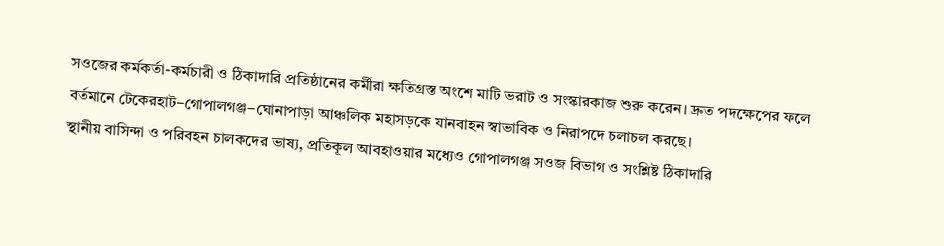সওজের কর্মকর্তা-কর্মচারী ও ঠিকাদারি প্রতিষ্ঠানের কর্মীরা ক্ষতিগ্রস্ত অংশে মাটি ভরাট ও সংস্কারকাজ শুরু করেন। দ্রুত পদক্ষেপের ফলে বর্তমানে টেকেরহাট–গোপালগঞ্জ–ঘোনাপাড়া আঞ্চলিক মহাসড়কে যানবাহন স্বাভাবিক ও নিরাপদে চলাচল করছে।
স্থানীয় বাসিন্দা ও পরিবহন চালকদের ভাষ্য, প্রতিকূল আবহাওয়ার মধ্যেও গোপালগঞ্জ সওজ বিভাগ ও সংশ্লিষ্ট ঠিকাদারি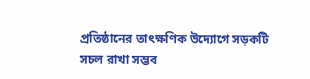প্রতিষ্ঠানের তাৎক্ষণিক উদ্যোগে সড়কটি সচল রাখা সম্ভব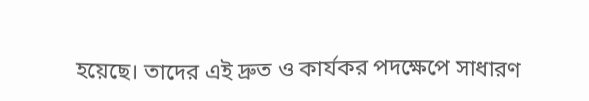হয়েছে। তাদের এই দ্রুত ও কার্যকর পদক্ষেপে সাধারণ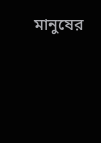মানুষের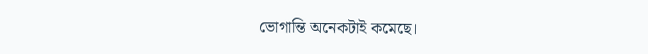ভোগান্তি অনেকটাই কমেছে।